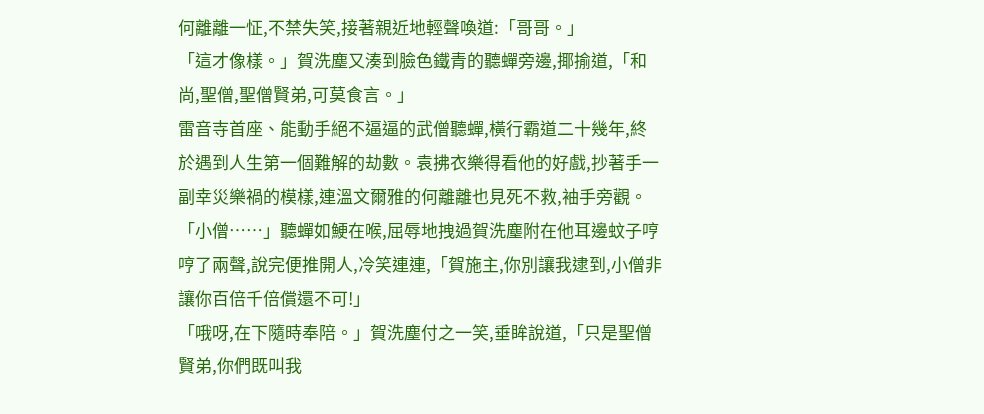何離離一怔,不禁失笑,接著親近地輕聲喚道:「哥哥。」
「這才像樣。」賀洗塵又湊到臉色鐵青的聽蟬旁邊,揶揄道,「和尚,聖僧,聖僧賢弟,可莫食言。」
雷音寺首座、能動手絕不逼逼的武僧聽蟬,橫行霸道二十幾年,終於遇到人生第一個難解的劫數。袁拂衣樂得看他的好戲,抄著手一副幸災樂禍的模樣,連溫文爾雅的何離離也見死不救,袖手旁觀。
「小僧……」聽蟬如鯁在喉,屈辱地拽過賀洗塵附在他耳邊蚊子哼哼了兩聲,說完便推開人,冷笑連連,「賀施主,你別讓我逮到,小僧非讓你百倍千倍償還不可!」
「哦呀,在下隨時奉陪。」賀洗塵付之一笑,垂眸說道,「只是聖僧賢弟,你們既叫我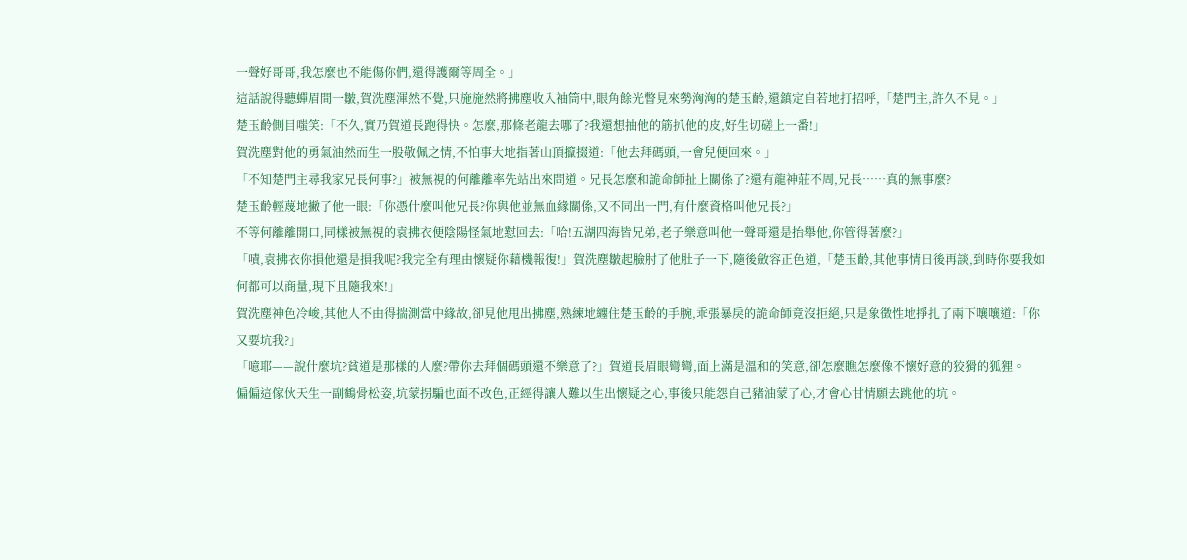一聲好哥哥,我怎麼也不能傷你們,還得護爾等周全。」
這話說得聽蟬眉間一皺,賀洗塵渾然不覺,只施施然將拂塵收入袖筒中,眼角餘光瞥見來勢洶洶的楚玉齡,還鎮定自若地打招呼,「楚門主,許久不見。」
楚玉齡側目嗤笑:「不久,實乃賀道長跑得快。怎麼,那條老龍去哪了?我還想抽他的筋扒他的皮,好生切磋上一番!」
賀洗塵對他的勇氣油然而生一股敬佩之情,不怕事大地指著山頂攛掇道:「他去拜碼頭,一會兒便回來。」
「不知楚門主尋我家兄長何事?」被無視的何離離率先站出來問道。兄長怎麼和詭命師扯上關係了?還有龍神莊不周,兄長……真的無事麼?
楚玉齡輕蔑地撇了他一眼:「你憑什麼叫他兄長?你與他並無血緣關係,又不同出一門,有什麼資格叫他兄長?」
不等何離離開口,同樣被無視的袁拂衣便陰陽怪氣地懟回去:「哈!五湖四海皆兄弟,老子樂意叫他一聲哥還是抬舉他,你管得著麼?」
「嘖,袁拂衣你損他還是損我呢?我完全有理由懷疑你藉機報復!」賀洗塵皺起臉肘了他肚子一下,隨後斂容正色道,「楚玉齡,其他事情日後再談,到時你要我如何都可以商量,現下且隨我來!」
賀洗塵神色冷峻,其他人不由得揣測當中緣故,卻見他甩出拂塵,熟練地纏住楚玉齡的手腕,乖張暴戾的詭命師竟沒拒絕,只是象徵性地掙扎了兩下嚷嚷道:「你又要坑我?」
「噫耶——說什麼坑?貧道是那樣的人麼?帶你去拜個碼頭還不樂意了?」賀道長眉眼彎彎,面上滿是溫和的笑意,卻怎麼瞧怎麼像不懷好意的狡猾的狐狸。
偏偏這傢伙天生一副鶴骨松姿,坑蒙拐騙也面不改色,正經得讓人難以生出懷疑之心,事後只能怨自己豬油蒙了心,才會心甘情願去跳他的坑。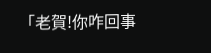「老賀!你咋回事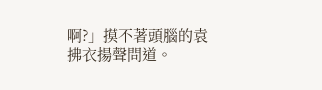啊?」摸不著頭腦的袁拂衣揚聲問道。